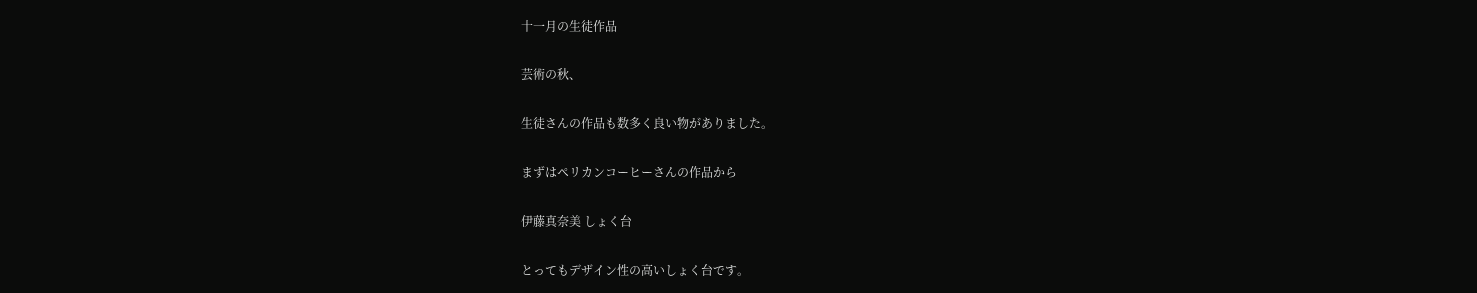十一月の生徒作品

芸術の秋、

生徒さんの作品も数多く良い物がありました。

まずはペリカンコーヒーさんの作品から

伊藤真奈美 しょく台

とってもデザイン性の高いしょく台です。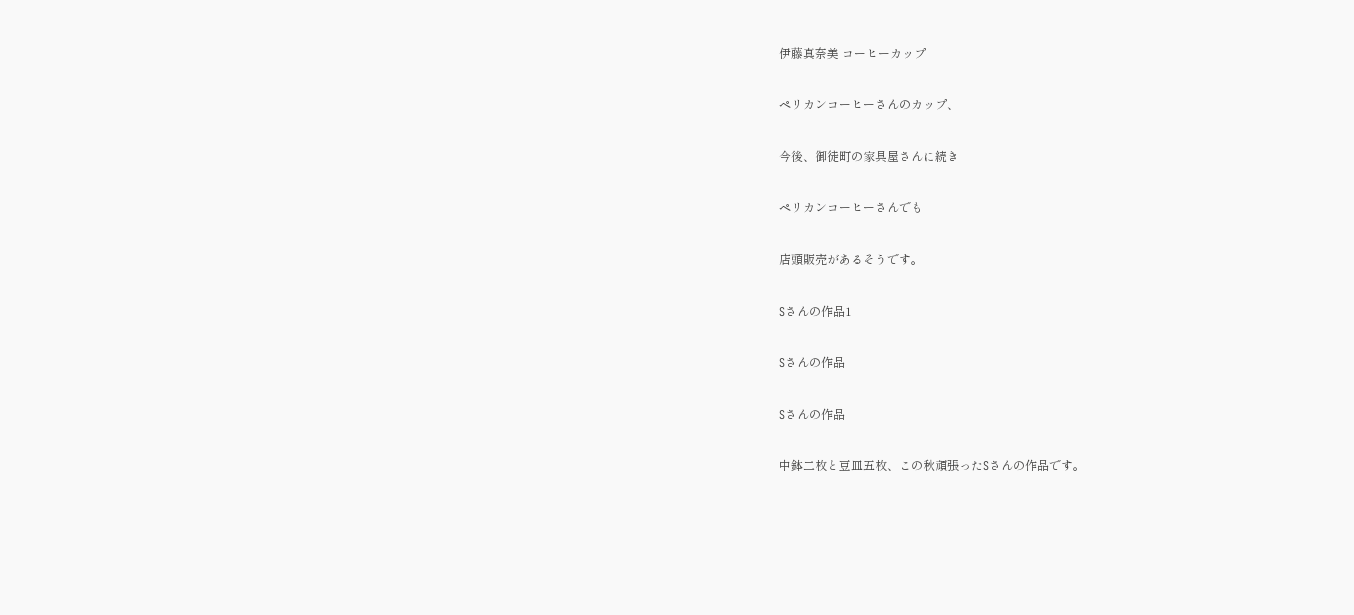伊藤真奈美 コーヒーカップ

ペリカンコーヒーさんのカップ、

今後、御徒町の家具屋さんに続き

ペリカンコーヒーさんでも

店頭販売があるそうです。

Sさんの作品1

Sさんの作品

Sさんの作品

中鉢二枚と豆皿五枚、この秋頑張ったSさんの作品です。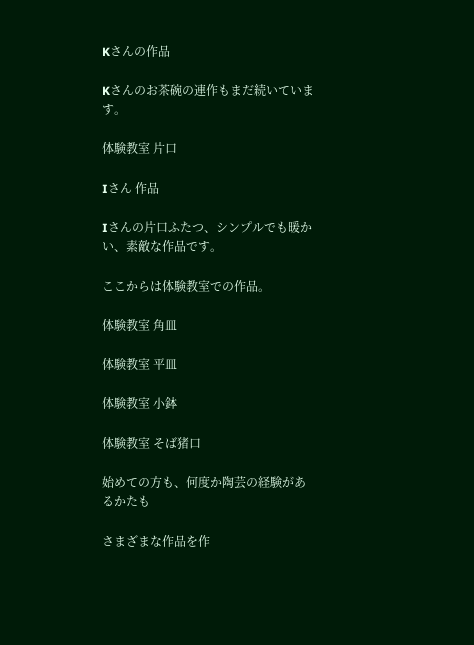Kさんの作品

Kさんのお茶碗の連作もまだ続いています。

体験教室 片口

Iさん 作品

Iさんの片口ふたつ、シンプルでも暖かい、素敵な作品です。

ここからは体験教室での作品。

体験教室 角皿

体験教室 平皿

体験教室 小鉢

体験教室 そば猪口

始めての方も、何度か陶芸の経験があるかたも

さまざまな作品を作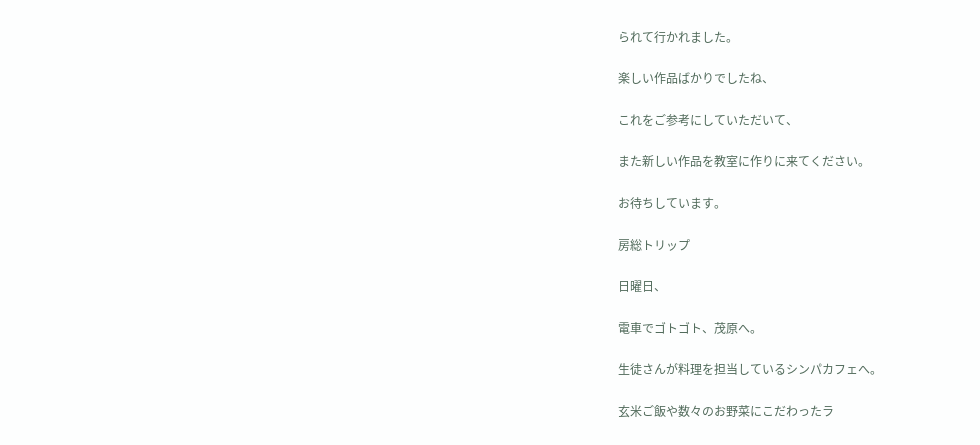られて行かれました。

楽しい作品ばかりでしたね、

これをご参考にしていただいて、

また新しい作品を教室に作りに来てください。

お待ちしています。

房総トリップ

日曜日、

電車でゴトゴト、茂原へ。

生徒さんが料理を担当しているシンパカフェへ。

玄米ご飯や数々のお野菜にこだわったラ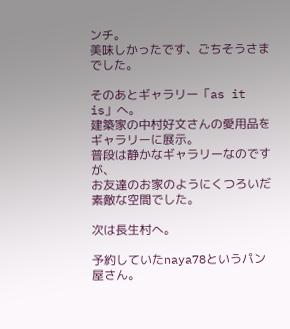ンチ。
美味しかったです、ごちそうさまでした。

そのあとギャラリー「as it is」へ。
建築家の中村好文さんの愛用品をギャラリーに展示。
普段は静かなギャラリーなのですが、
お友達のお家のようにくつろいだ素敵な空間でした。

次は長生村へ。

予約していたnaya78というパン屋さん。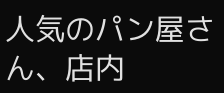人気のパン屋さん、店内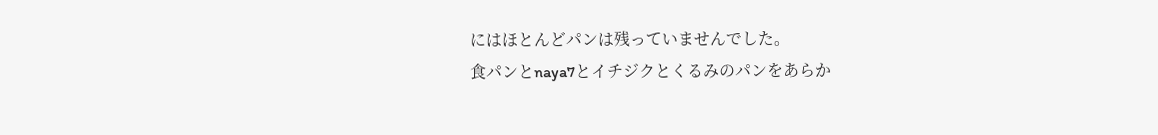にはほとんどパンは残っていませんでした。
食パンとnaya7とイチジクとくるみのパンをあらか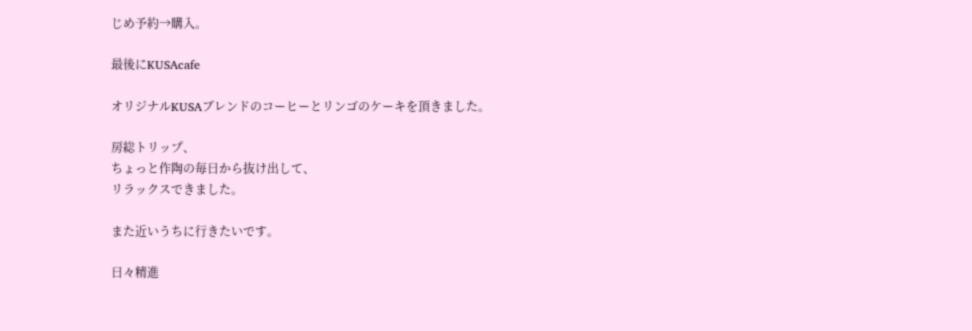じめ予約→購入。

最後にKUSAcafe

オリジナルKUSAブレンドのコーヒーとリンゴのケーキを頂きました。

房総トリップ、
ちょっと作陶の毎日から抜け出して、
リラックスできました。

また近いうちに行きたいです。

日々精進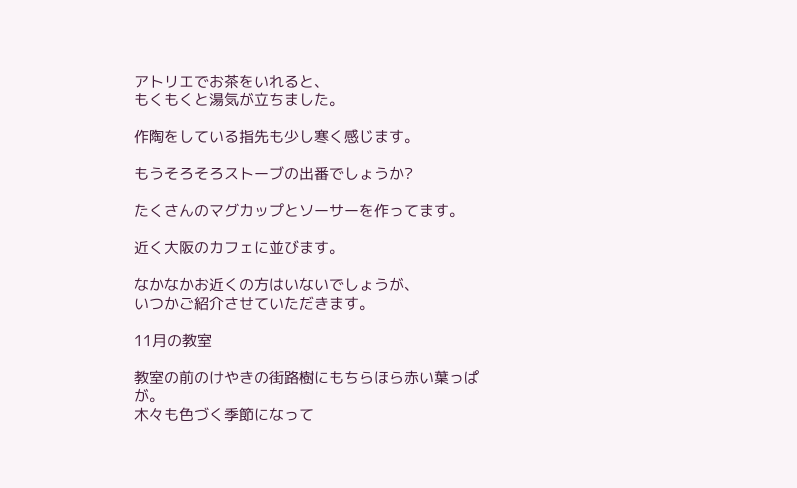アトリエでお茶をいれると、
もくもくと湯気が立ちました。

作陶をしている指先も少し寒く感じます。

もうそろそろストーブの出番でしょうか?

たくさんのマグカップとソーサーを作ってます。

近く大阪のカフェに並びます。

なかなかお近くの方はいないでしょうが、
いつかご紹介させていただきます。

11月の教室

教室の前のけやきの街路樹にもちらほら赤い葉っぱが。
木々も色づく季節になって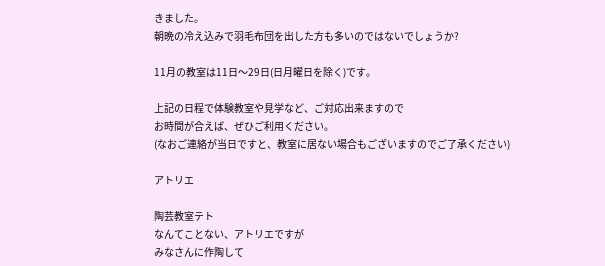きました。
朝晩の冷え込みで羽毛布団を出した方も多いのではないでしょうか?

11月の教室は11日〜29日(日月曜日を除く)です。

上記の日程で体験教室や見学など、ご対応出来ますので
お時間が合えば、ぜひご利用ください。
(なおご連絡が当日ですと、教室に居ない場合もございますのでご了承ください)

アトリエ

陶芸教室テト
なんてことない、アトリエですが
みなさんに作陶して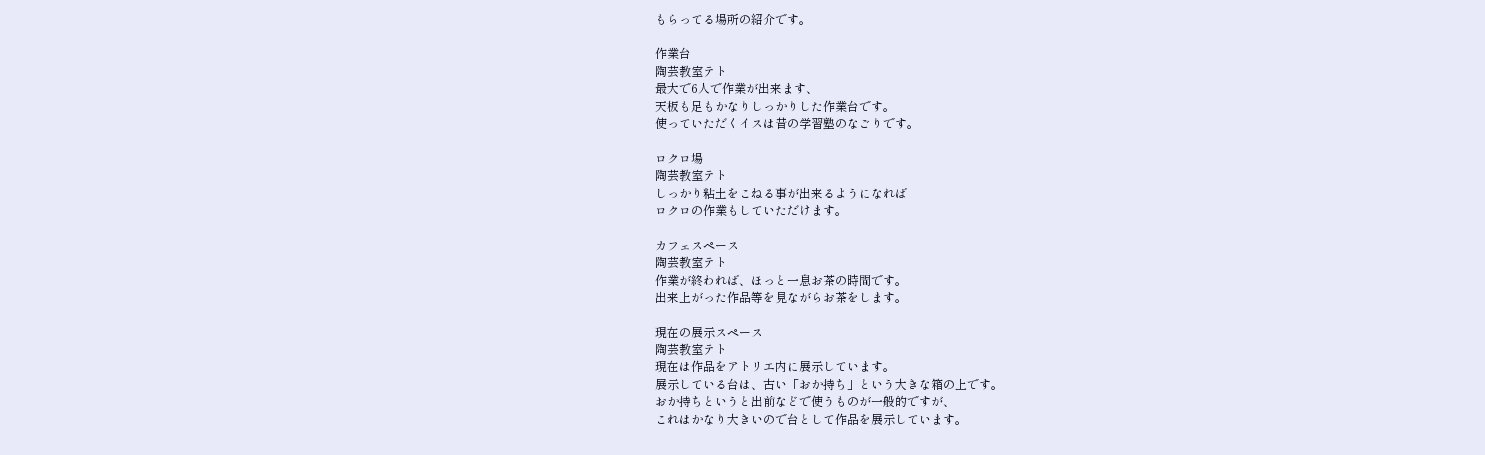もらってる場所の紹介です。

作業台
陶芸教室テト
最大で6人で作業が出来ます、
天板も足もかなりしっかりした作業台です。
使っていただくイスは昔の学習塾のなごりです。

ロクロ場
陶芸教室テト
しっかり粘土をこねる事が出来るようになれば
ロクロの作業もしていただけます。

カフェスペース
陶芸教室テト
作業が終われば、ほっと一息お茶の時間です。
出来上がった作品等を見ながらお茶をします。

現在の展示スペース
陶芸教室テト
現在は作品をアトリエ内に展示しています。
展示している台は、古い「おか持ち」という大きな箱の上です。
おか持ちというと出前などで使うものが一般的ですが、
これはかなり大きいので台として作品を展示しています。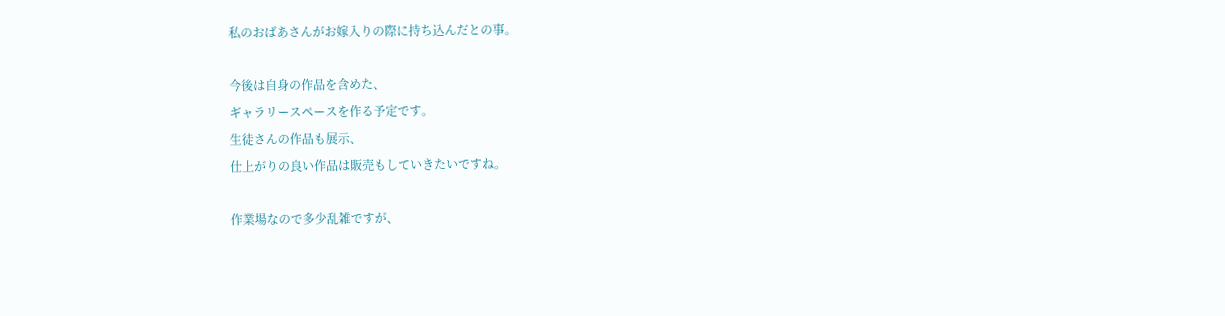私のおばあさんがお嫁入りの際に持ち込んだとの事。

今後は自身の作品を含めた、
ギャラリースペースを作る予定です。
生徒さんの作品も展示、
仕上がりの良い作品は販売もしていきたいですね。

作業場なので多少乱雑ですが、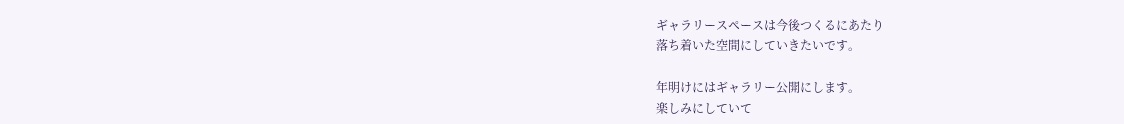ギャラリースペースは今後つくるにあたり
落ち着いた空間にしていきたいです。

年明けにはギャラリー公開にします。
楽しみにしていて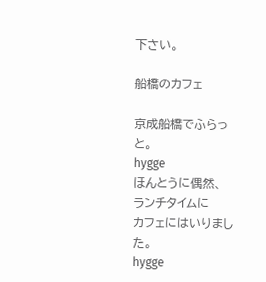下さい。

船橋のカフェ

京成船橋でふらっと。
hygge
ほんとうに偶然、
ランチタイムに
カフェにはいりました。
hygge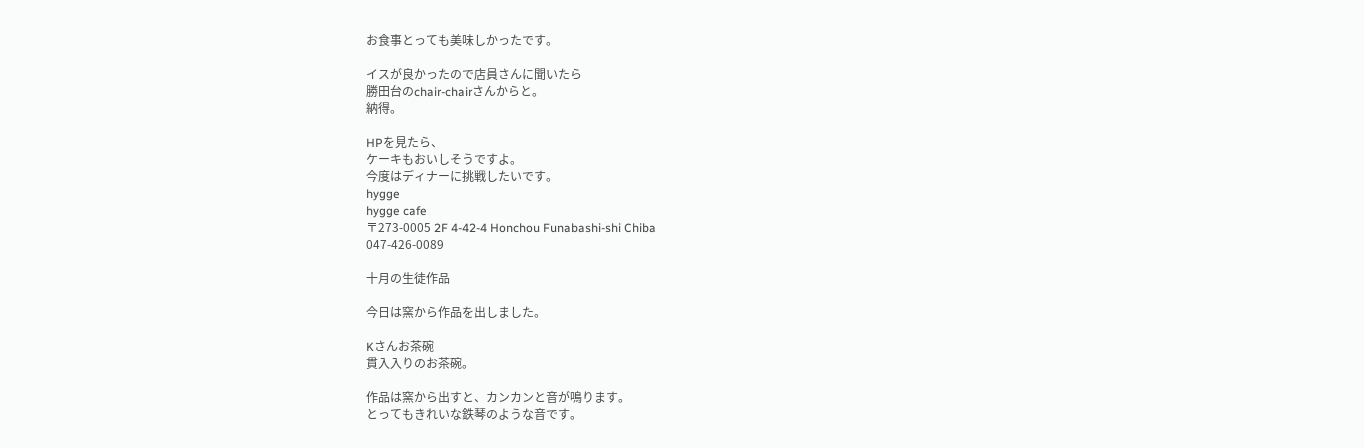お食事とっても美味しかったです。

イスが良かったので店員さんに聞いたら
勝田台のchair-chairさんからと。
納得。

HPを見たら、
ケーキもおいしそうですよ。
今度はディナーに挑戦したいです。
hygge
hygge cafe
〒273-0005 2F 4-42-4 Honchou Funabashi-shi Chiba
047-426-0089

十月の生徒作品

今日は窯から作品を出しました。

Kさんお茶碗
貫入入りのお茶碗。

作品は窯から出すと、カンカンと音が鳴ります。
とってもきれいな鉄琴のような音です。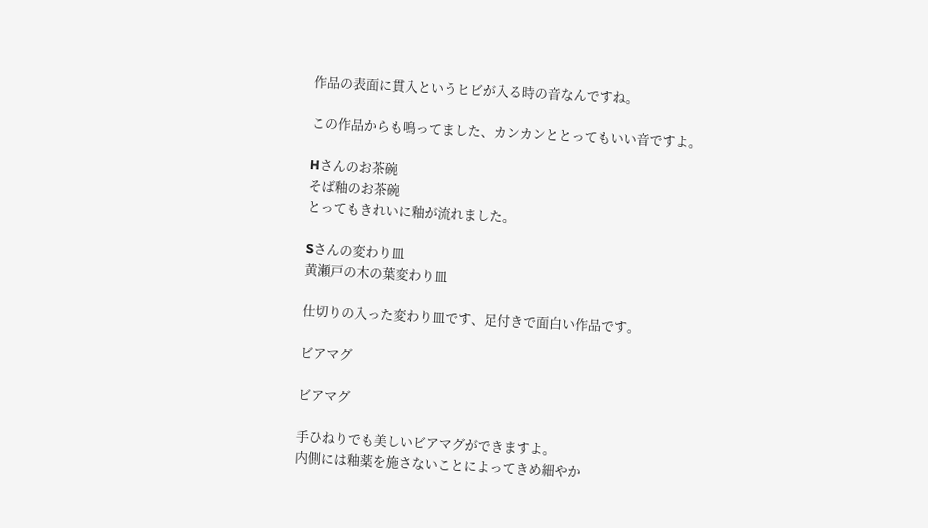作品の表面に貫入というヒビが入る時の音なんですね。

この作品からも鳴ってました、カンカンととってもいい音ですよ。

Hさんのお茶碗
そば釉のお茶碗
とってもきれいに釉が流れました。

Sさんの変わり皿
黄瀬戸の木の葉変わり皿

仕切りの入った変わり皿です、足付きで面白い作品です。

ビアマグ

ビアマグ

手ひねりでも美しいビアマグができますよ。
内側には釉薬を施さないことによってきめ細やか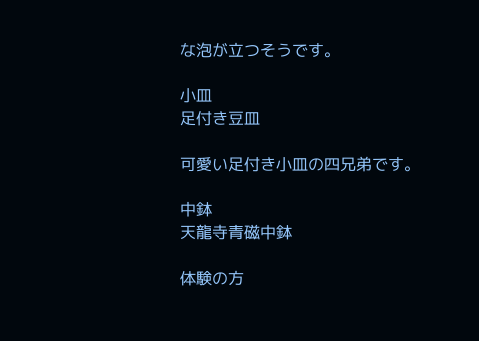な泡が立つそうです。

小皿
足付き豆皿

可愛い足付き小皿の四兄弟です。

中鉢
天龍寺青磁中鉢

体験の方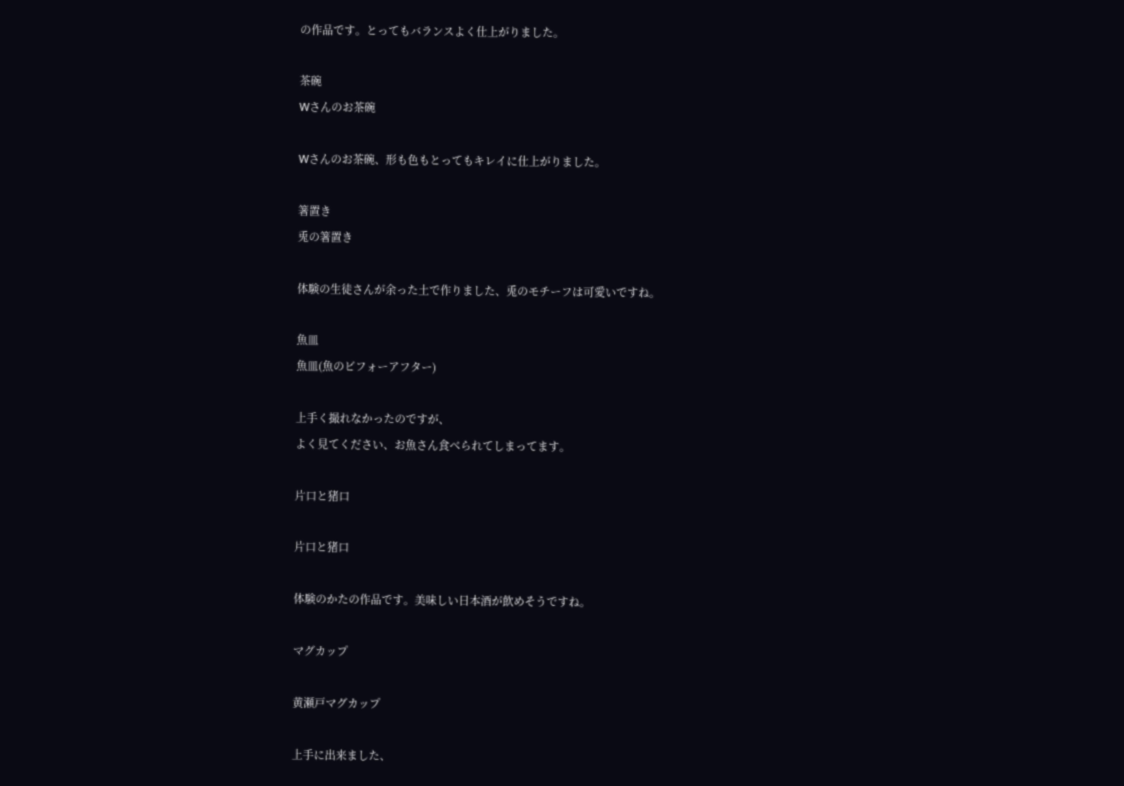の作品です。とってもバランスよく仕上がりました。

茶碗
Wさんのお茶碗

Wさんのお茶碗、形も色もとってもキレイに仕上がりました。

箸置き
兎の箸置き

体験の生徒さんが余った土で作りました、兎のモチーフは可愛いですね。

魚皿
魚皿(魚のビフォーアフター)

上手く撮れなかったのですが、
よく見てください、お魚さん食べられてしまってます。

片口と猪口

片口と猪口

体験のかたの作品です。美味しい日本酒が飲めそうですね。

マグカップ

黄瀬戸マグカップ

上手に出来ました、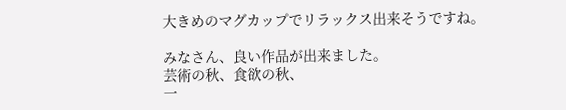大きめのマグカップでリラックス出来そうですね。

みなさん、良い作品が出来ました。
芸術の秋、食欲の秋、
一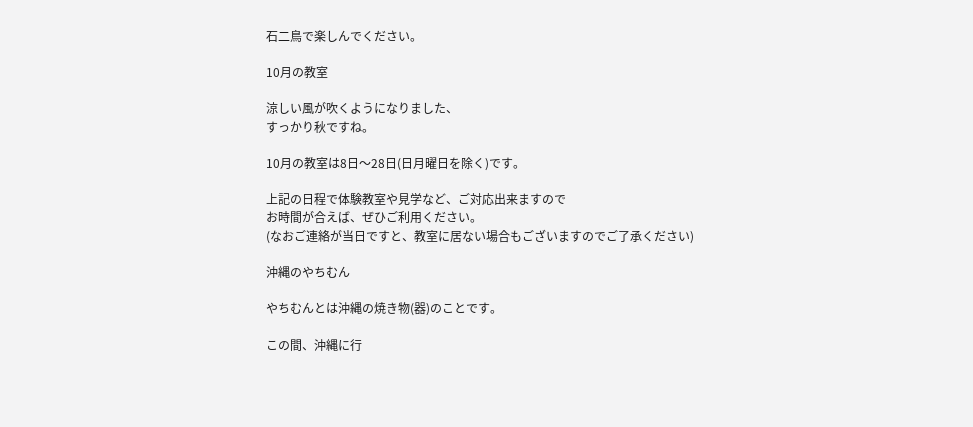石二鳥で楽しんでください。

10月の教室

涼しい風が吹くようになりました、
すっかり秋ですね。

10月の教室は8日〜28日(日月曜日を除く)です。

上記の日程で体験教室や見学など、ご対応出来ますので
お時間が合えば、ぜひご利用ください。
(なおご連絡が当日ですと、教室に居ない場合もございますのでご了承ください)

沖縄のやちむん

やちむんとは沖縄の焼き物(器)のことです。

この間、沖縄に行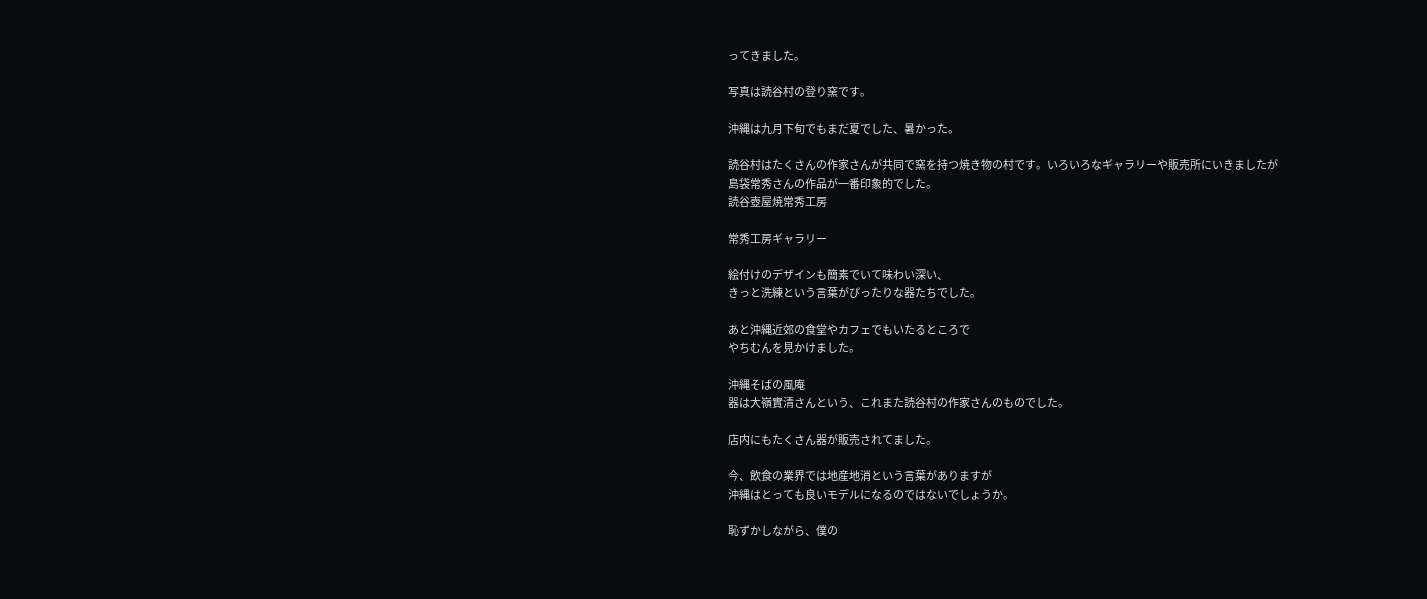ってきました。

写真は読谷村の登り窯です。

沖縄は九月下旬でもまだ夏でした、暑かった。

読谷村はたくさんの作家さんが共同で窯を持つ焼き物の村です。いろいろなギャラリーや販売所にいきましたが
島袋常秀さんの作品が一番印象的でした。
読谷壺屋焼常秀工房

常秀工房ギャラリー

絵付けのデザインも簡素でいて味わい深い、
きっと洗練という言葉がぴったりな器たちでした。

あと沖縄近郊の食堂やカフェでもいたるところで
やちむんを見かけました。

沖縄そばの風庵
器は大嶺實清さんという、これまた読谷村の作家さんのものでした。

店内にもたくさん器が販売されてました。

今、飲食の業界では地産地消という言葉がありますが
沖縄はとっても良いモデルになるのではないでしょうか。

恥ずかしながら、僕の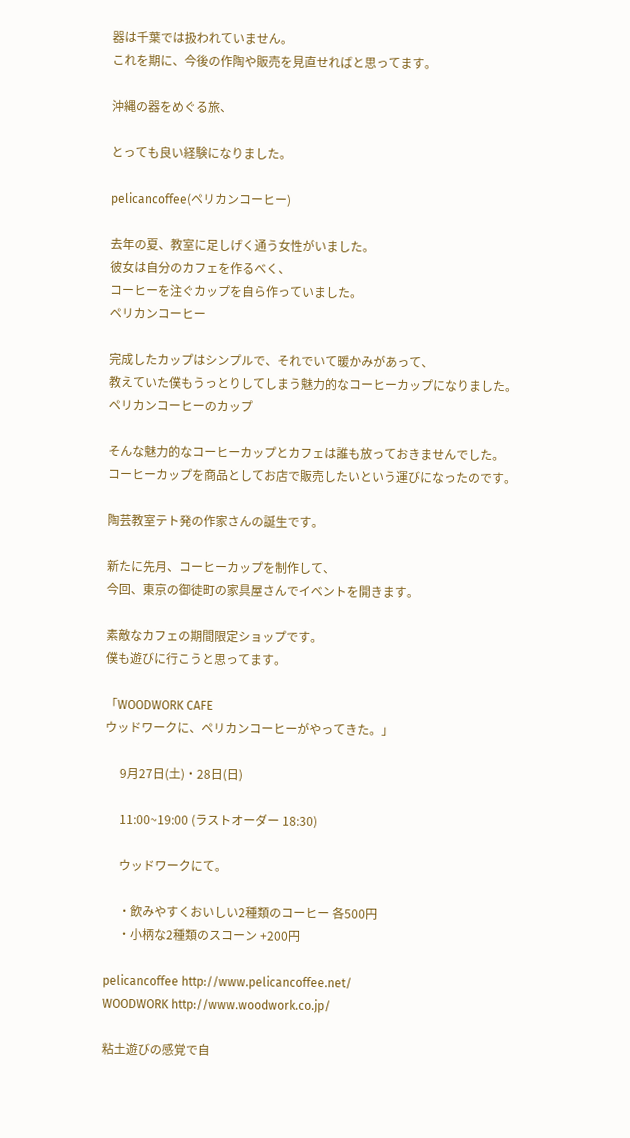器は千葉では扱われていません。
これを期に、今後の作陶や販売を見直せればと思ってます。

沖縄の器をめぐる旅、

とっても良い経験になりました。

pelicancoffee(ペリカンコーヒー)

去年の夏、教室に足しげく通う女性がいました。
彼女は自分のカフェを作るべく、
コーヒーを注ぐカップを自ら作っていました。
ペリカンコーヒー

完成したカップはシンプルで、それでいて暖かみがあって、
教えていた僕もうっとりしてしまう魅力的なコーヒーカップになりました。
ペリカンコーヒーのカップ

そんな魅力的なコーヒーカップとカフェは誰も放っておきませんでした。
コーヒーカップを商品としてお店で販売したいという運びになったのです。

陶芸教室テト発の作家さんの誕生です。

新たに先月、コーヒーカップを制作して、
今回、東京の御徒町の家具屋さんでイベントを開きます。

素敵なカフェの期間限定ショップです。
僕も遊びに行こうと思ってます。

「WOODWORK CAFE
ウッドワークに、ペリカンコーヒーがやってきた。」

     9月27日(土)・28日(日)

     11:00~19:00 (ラストオーダー 18:30)

     ウッドワークにて。

     ・飲みやすくおいしい2種類のコーヒー 各500円
     ・小柄な2種類のスコーン +200円

pelicancoffee http://www.pelicancoffee.net/
WOODWORK http://www.woodwork.co.jp/

粘土遊びの感覚で自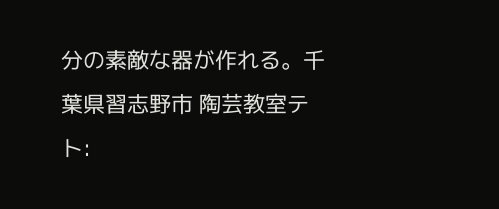分の素敵な器が作れる。千葉県習志野市 陶芸教室テト: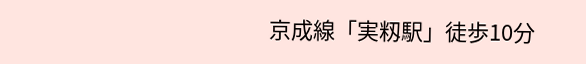京成線「実籾駅」徒歩10分